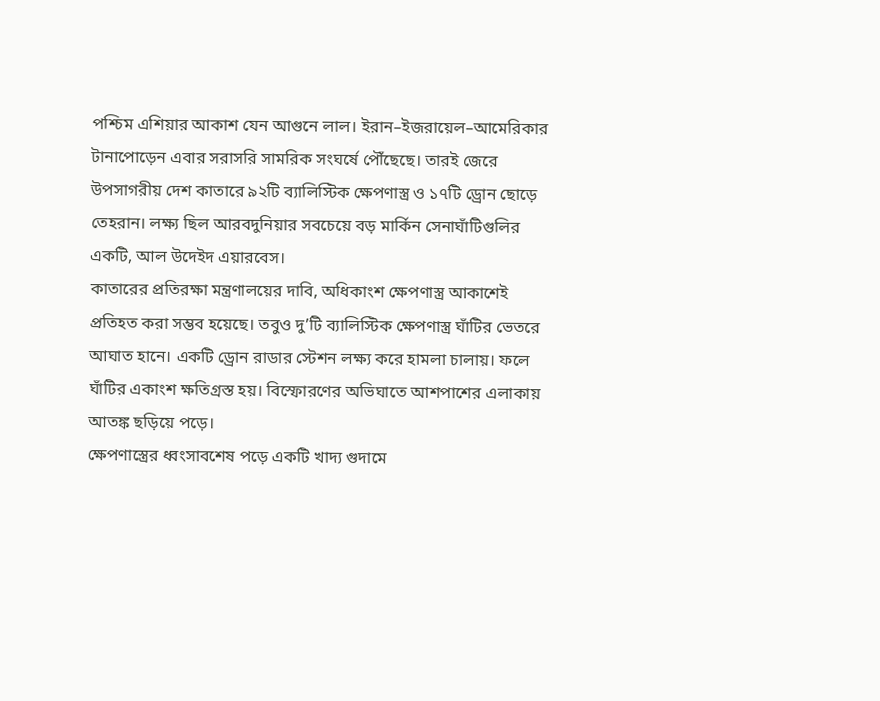পশ্চিম এশিয়ার আকাশ যেন আগুনে লাল। ইরান–ইজরায়েল–আমেরিকার টানাপোড়েন এবার সরাসরি সামরিক সংঘর্ষে পৌঁছেছে। তারই জেরে উপসাগরীয় দেশ কাতারে ৯২টি ব্যালিস্টিক ক্ষেপণাস্ত্র ও ১৭টি ড্রোন ছোড়ে তেহরান। লক্ষ্য ছিল আরবদুনিয়ার সবচেয়ে বড় মার্কিন সেনাঘাঁটিগুলির একটি, আল উদেইদ এয়ারবেস।
কাতারের প্রতিরক্ষা মন্ত্রণালয়ের দাবি, অধিকাংশ ক্ষেপণাস্ত্র আকাশেই প্রতিহত করা সম্ভব হয়েছে। তবুও দু’টি ব্যালিস্টিক ক্ষেপণাস্ত্র ঘাঁটির ভেতরে আঘাত হানে। একটি ড্রোন রাডার স্টেশন লক্ষ্য করে হামলা চালায়। ফলে ঘাঁটির একাংশ ক্ষতিগ্রস্ত হয়। বিস্ফোরণের অভিঘাতে আশপাশের এলাকায় আতঙ্ক ছড়িয়ে পড়ে।
ক্ষেপণাস্ত্রের ধ্বংসাবশেষ পড়ে একটি খাদ্য গুদামে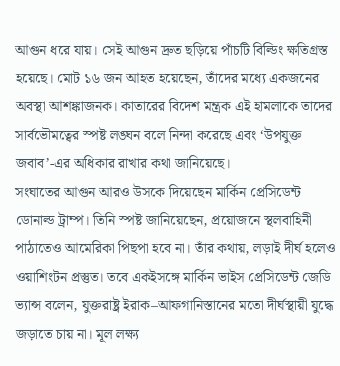আগুন ধরে যায়। সেই আগুন দ্রুত ছড়িয়ে পাঁচটি বিল্ডিং ক্ষতিগ্রস্ত হয়েছে। মোট ১৬ জন আহত হয়েছেন, তাঁদের মধ্যে একজনের অবস্থা আশঙ্কাজনক। কাতারের বিদেশ মন্ত্রক এই হামলাকে তাদের সার্বভৌমত্বের স্পষ্ট লঙ্ঘন বলে নিন্দা করেছে এবং ‘উপযুক্ত জবাব’-এর অধিকার রাখার কথা জানিয়েছে।
সংঘাতের আগুন আরও উসকে দিয়েছেন মার্কিন প্রেসিডেন্ট ডোনাল্ড ট্রাম্প। তিনি স্পষ্ট জানিয়েছেন, প্রয়োজনে স্থলবাহিনী পাঠাতেও আমেরিকা পিছপা হবে না। তাঁর কথায়, লড়াই দীর্ঘ হলেও ওয়াশিংটন প্রস্তুত। তবে একইসঙ্গে মার্কিন ভাইস প্রেসিডেন্ট জেডি ভ্যান্স বলেন, যুক্তরাষ্ট্র ইরাক–আফগানিস্তানের মতো দীর্ঘস্থায়ী যুদ্ধে জড়াতে চায় না। মূল লক্ষ্য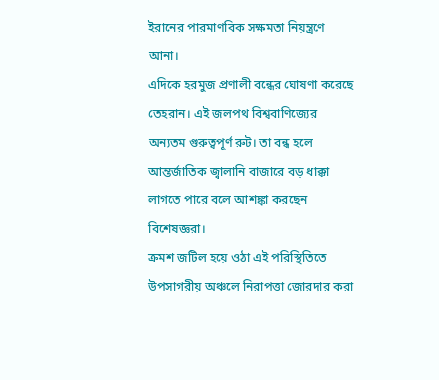ইরানের পারমাণবিক সক্ষমতা নিয়ন্ত্রণে আনা।
এদিকে হরমুজ প্রণালী বন্ধের ঘোষণা করেছে তেহরান। এই জলপথ বিশ্ববাণিজ্যের অন্যতম গুরুত্বপূর্ণ রুট। তা বন্ধ হলে আন্তর্জাতিক জ্বালানি বাজারে বড় ধাক্কা লাগতে পারে বলে আশঙ্কা করছেন বিশেষজ্ঞরা।
ক্রমশ জটিল হয়ে ওঠা এই পরিস্থিতিতে উপসাগরীয় অঞ্চলে নিরাপত্তা জোরদার করা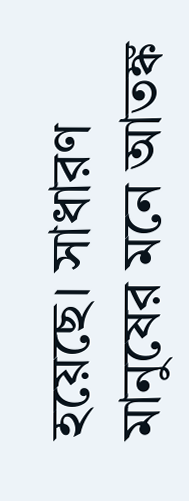হয়েছে। সাধারণ মানুষের মনে আতঙ্ক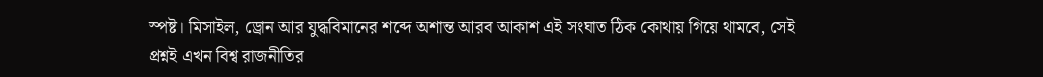স্পষ্ট। মিসাইল, ড্রোন আর যুদ্ধবিমানের শব্দে অশান্ত আরব আকাশ এই সংঘাত ঠিক কোথায় গিয়ে থামবে, সেই প্রশ্নই এখন বিশ্ব রাজনীতির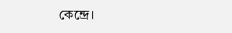কেন্দ্রে।